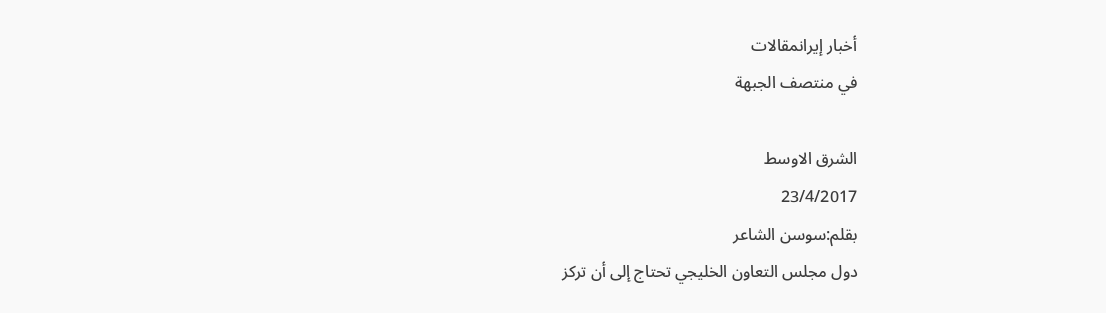أخبار إيرانمقالات
في منتصف الجبهة

الشرق الاوسط
23/4/2017
بقلم:سوسن الشاعر
دول مجلس التعاون الخليجي تحتاج إلی أن ترکز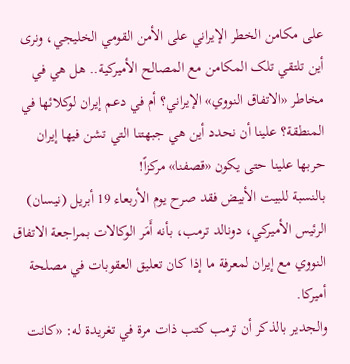علی مکامن الخطر الإيراني علی الأمن القومي الخليجي، ونری أين تلتقي تلک المکامن مع المصالح الأميرکية.. هل هي في مخاطر «الاتفاق النووي» الإيراني؟ أم في دعم إيران لوکلائها في المنطقة؟ علينا أن نحدد أين هي جبهتنا التي تشن فيها إيران حربها علينا حتی يکون «قصفنا» مرکزاً!
بالنسبة للبيت الأبيض فقد صرح يوم الأربعاء 19 أبريل (نيسان) الرئيس الأميرکي، دونالد ترمب، بأنه أَمَر الوکالات بمراجعة الاتفاق النووي مع إيران لمعرفة ما إذا کان تعليق العقوبات في مصلحة أميرکا.
والجدير بالذکر أن ترمب کتب ذات مرة في تغريدة له: «کانت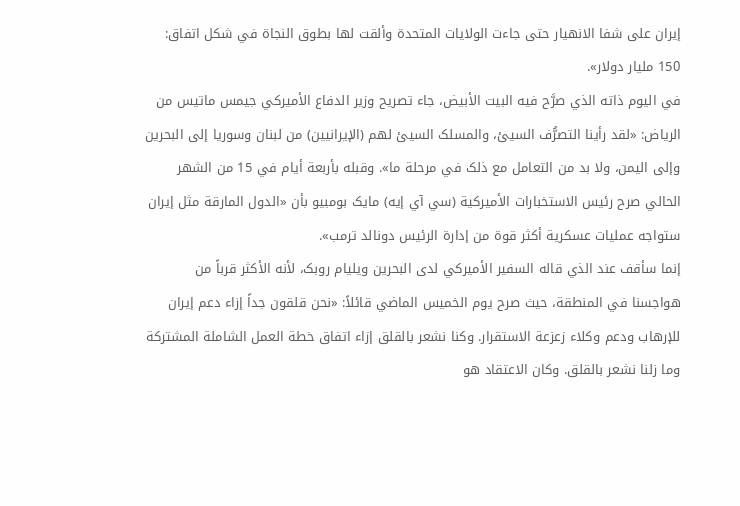إيران علی شفا الانهيار حتی جاءت الولايات المتحدة وألقت لها بطوق النجاة في شکل اتفاق: 150 مليار دولار».
في اليوم ذاته الذي صرَّح فيه البيت الأبيض، جاء تصريح وزير الدفاع الأميرکي جيمس ماتيس من الرياض: «لقد رأينا التصرُّف السيئ، والمسلک السيئ لهم (الإيرانيين) من لبنان وسوريا إلی البحرين وإلی اليمن، ولا بد من التعامل مع ذلک في مرحلة ما». وقبله بأربعة أيام في 15 من الشهر الحالي صرح رئيس الاستخبارات الأميرکية (سي آي إيه) مايک بومبيو بأن «الدول المارقة مثل إيران ستواجه عمليات عسکرية أکثر قوة من إدارة الرئيس دونالد ترمب».
إنما سأقف عند الذي قاله السفير الأميرکي لدی البحرين ويليام روبک، لأنه الأکثر قرباً من هواجسنا في المنطقة، حيث صرح يوم الخميس الماضي قائلاً: «نحن قلقون جداً إزاء دعم إيران للإرهاب ودعم وکلاء زعزعة الاستقرار. وکنا نشعر بالقلق إزاء اتفاق خطة العمل الشاملة المشترکة وما زلنا نشعر بالقلق. وکان الاعتقاد هو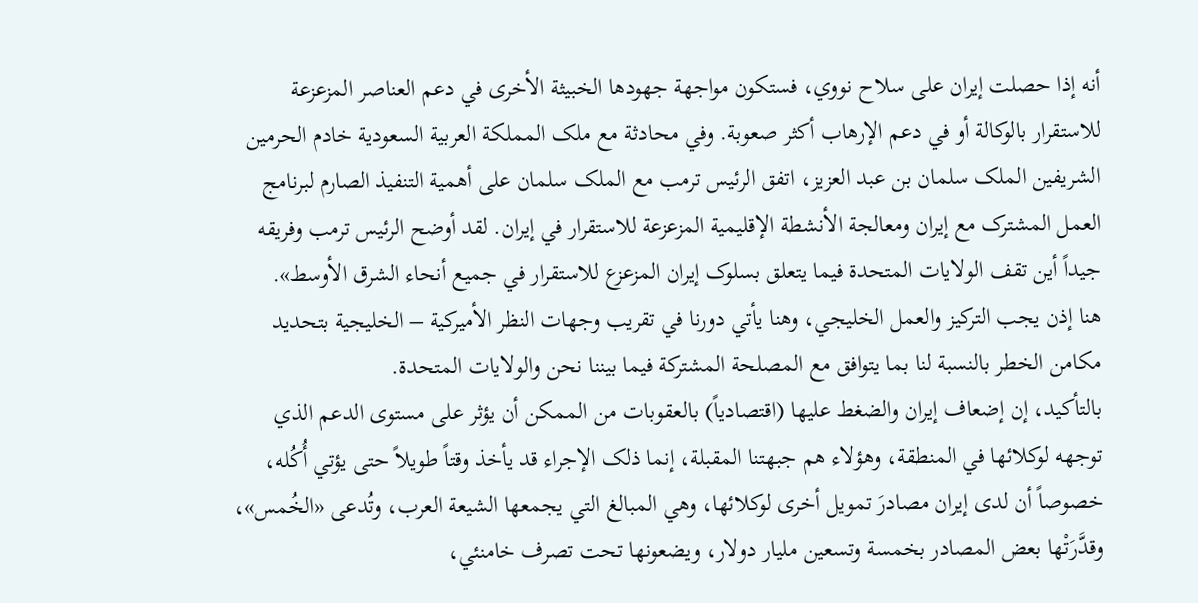أنه إذا حصلت إيران علی سلاح نووي، فستکون مواجهة جهودها الخبيثة الأخری في دعم العناصر المزعزعة للاستقرار بالوکالة أو في دعم الإرهاب أکثر صعوبة. وفي محادثة مع ملک المملکة العربية السعودية خادم الحرمين الشريفين الملک سلمان بن عبد العزيز، اتفق الرئيس ترمب مع الملک سلمان علی أهمية التنفيذ الصارم لبرنامج العمل المشترک مع إيران ومعالجة الأنشطة الإقليمية المزعزعة للاستقرار في إيران. لقد أوضح الرئيس ترمب وفريقه جيداً أين تقف الولايات المتحدة فيما يتعلق بسلوک إيران المزعزع للاستقرار في جميع أنحاء الشرق الأوسط».
هنا إذن يجب الترکيز والعمل الخليجي، وهنا يأتي دورنا في تقريب وجهات النظر الأميرکية – الخليجية بتحديد مکامن الخطر بالنسبة لنا بما يتوافق مع المصلحة المشترکة فيما بيننا نحن والولايات المتحدة.
بالتأکيد، إن إضعاف إيران والضغط عليها (اقتصادياً) بالعقوبات من الممکن أن يؤثر علی مستوی الدعم الذي توجهه لوکلائها في المنطقة، وهؤلاء هم جبهتنا المقبلة، إنما ذلک الإجراء قد يأخذ وقتاً طويلاً حتی يؤتي أُکُله، خصوصاً أن لدی إيران مصادرَ تمويل أخری لوکلائها، وهي المبالغ التي يجمعها الشيعة العرب، وتُدعی «الخُمس»، وقدَّرَتْها بعض المصادر بخمسة وتسعين مليار دولار، ويضعونها تحت تصرف خامنئي،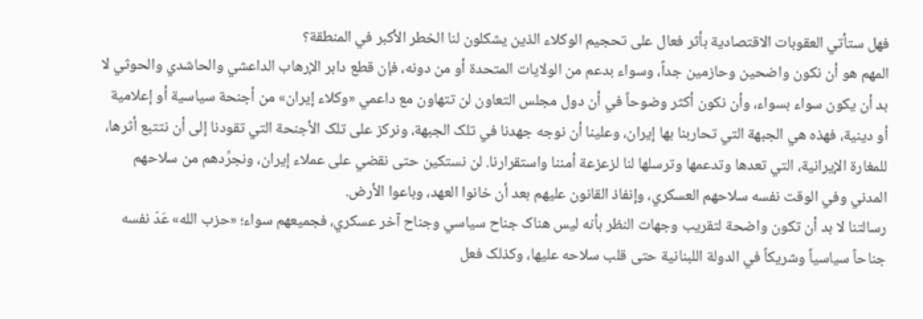فهل ستأتي العقوبات الاقتصادية بأثر فعال علی تحجيم الوکلاء الذين يشکلون لنا الخطر الأکبر في المنطقة؟
المهم هو أن نکون واضحين وحازمين جداً، وسواء بدعم من الولايات المتحدة أو من دونه، فإن قطع دابر الإرهاب الداعشي والحاشدي والحوثي لا بد أن يکون سواء بسواء، وأن نکون أکثر وضوحاً في أن دول مجلس التعاون لن تتهاون مع داعمي «وکلاء إيران» من أجنحة سياسية أو إعلامية أو دينية، فهذه هي الجبهة التي تحاربنا بها إيران، وعلينا أن نوجه جهدنا في تلک الجبهة، ونرکز علی تلک الأجنحة التي تقودنا إلی أن نتتبع أثرها، للمغارة الإيرانية، التي تعدها وتدعمها وترسلها لنا لزعزعة أمننا واستقرارنا. لن نستکين حتی نقضي علی عملاء إيران، ونجرِّدهم من سلاحهم المدني وفي الوقت نفسه سلاحهم العسکري، وإنفاذ القانون عليهم بعد أن خانوا العهد، وباعوا الأرض.
رسالتنا لا بد أن تکون واضحة لتقريب وجهات النظر بأنه ليس هناک جناح سياسي وجناح آخر عسکري، فجميعهم سواء؛ «حزب الله» عَدّ نفسه جناحاً سياسياً وشريکاً في الدولة اللبنانية حتی قلب سلاحه عليها، وکذلک فعل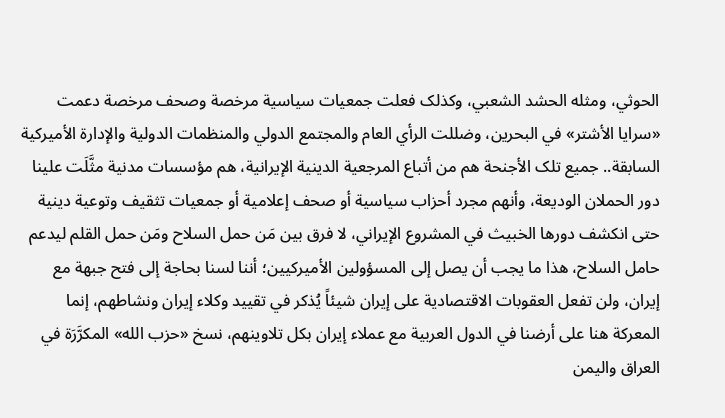الحوثي، ومثله الحشد الشعبي، وکذلک فعلت جمعيات سياسية مرخصة وصحف مرخصة دعمت «سرايا الأشتر» في البحرين، وضللت الرأي العام والمجتمع الدولي والمنظمات الدولية والإدارة الأميرکية السابقة.. جميع تلک الأجنحة هم من أتباع المرجعية الدينية الإيرانية، هم مؤسسات مدنية مثَّلَت علينا دور الحملان الوديعة، وأنهم مجرد أحزاب سياسية أو صحف إعلامية أو جمعيات تثقيف وتوعية دينية حتی انکشف دورها الخبيث في المشروع الإيراني، لا فرق بين مَن حمل السلاح ومَن حمل القلم ليدعم حامل السلاح، هذا ما يجب أن يصل إلی المسؤولين الأميرکيين؛ أننا لسنا بحاجة إلی فتح جبهة مع إيران، ولن تفعل العقوبات الاقتصادية علی إيران شيئاً يُذکر في تقييد وکلاء إيران ونشاطهم، إنما المعرکة هنا علی أرضنا في الدول العربية مع عملاء إيران بکل تلاوينهم، نسخ «حزب الله» المکرَّرَة في العراق واليمن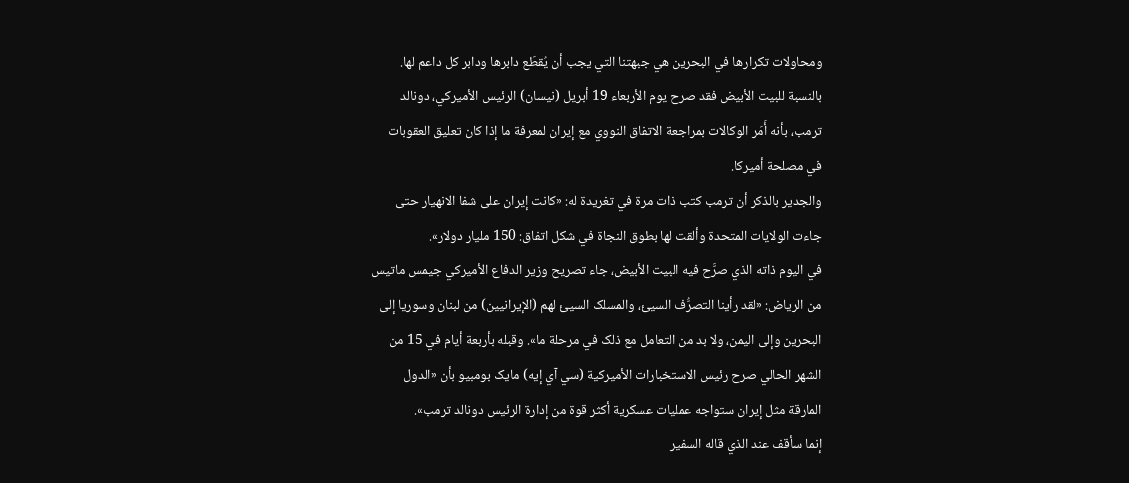ومحاولات تکرارها في البحرين هي جبهتنا التي يجب أن يُقطَع دابرها ودابر کل داعم لها.
بالنسبة للبيت الأبيض فقد صرح يوم الأربعاء 19 أبريل (نيسان) الرئيس الأميرکي، دونالد ترمب، بأنه أَمَر الوکالات بمراجعة الاتفاق النووي مع إيران لمعرفة ما إذا کان تعليق العقوبات في مصلحة أميرکا.
والجدير بالذکر أن ترمب کتب ذات مرة في تغريدة له: «کانت إيران علی شفا الانهيار حتی جاءت الولايات المتحدة وألقت لها بطوق النجاة في شکل اتفاق: 150 مليار دولار».
في اليوم ذاته الذي صرَّح فيه البيت الأبيض، جاء تصريح وزير الدفاع الأميرکي جيمس ماتيس من الرياض: «لقد رأينا التصرُّف السيئ، والمسلک السيئ لهم (الإيرانيين) من لبنان وسوريا إلی البحرين وإلی اليمن، ولا بد من التعامل مع ذلک في مرحلة ما». وقبله بأربعة أيام في 15 من الشهر الحالي صرح رئيس الاستخبارات الأميرکية (سي آي إيه) مايک بومبيو بأن «الدول المارقة مثل إيران ستواجه عمليات عسکرية أکثر قوة من إدارة الرئيس دونالد ترمب».
إنما سأقف عند الذي قاله السفير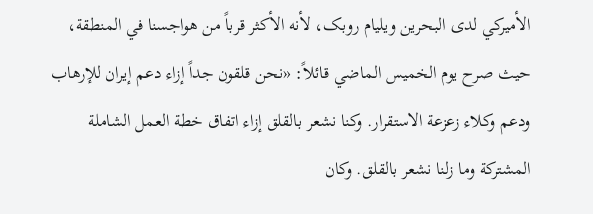الأميرکي لدی البحرين ويليام روبک، لأنه الأکثر قرباً من هواجسنا في المنطقة، حيث صرح يوم الخميس الماضي قائلاً: «نحن قلقون جداً إزاء دعم إيران للإرهاب ودعم وکلاء زعزعة الاستقرار. وکنا نشعر بالقلق إزاء اتفاق خطة العمل الشاملة المشترکة وما زلنا نشعر بالقلق. وکان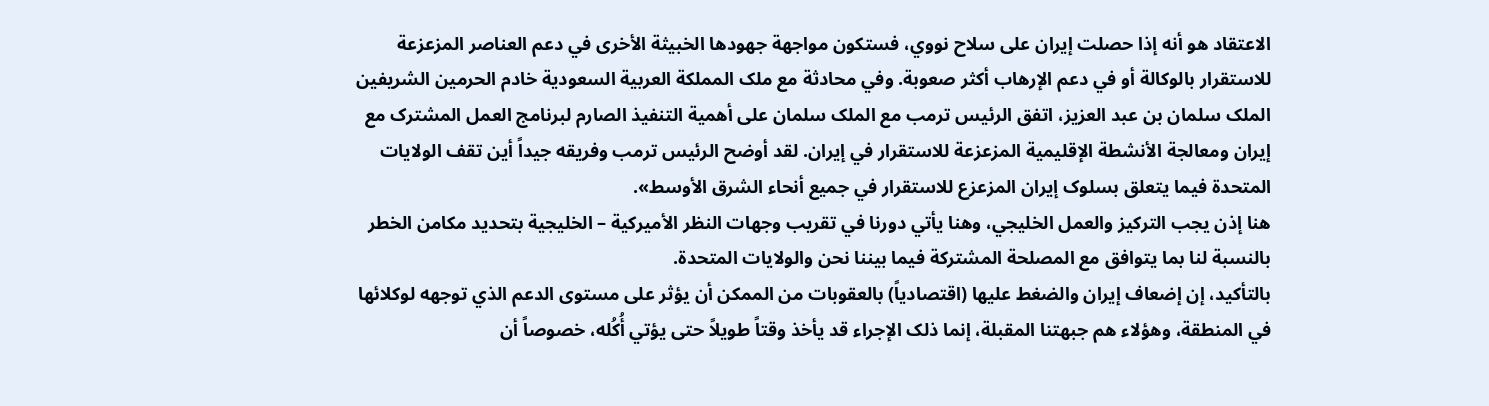الاعتقاد هو أنه إذا حصلت إيران علی سلاح نووي، فستکون مواجهة جهودها الخبيثة الأخری في دعم العناصر المزعزعة للاستقرار بالوکالة أو في دعم الإرهاب أکثر صعوبة. وفي محادثة مع ملک المملکة العربية السعودية خادم الحرمين الشريفين الملک سلمان بن عبد العزيز، اتفق الرئيس ترمب مع الملک سلمان علی أهمية التنفيذ الصارم لبرنامج العمل المشترک مع إيران ومعالجة الأنشطة الإقليمية المزعزعة للاستقرار في إيران. لقد أوضح الرئيس ترمب وفريقه جيداً أين تقف الولايات المتحدة فيما يتعلق بسلوک إيران المزعزع للاستقرار في جميع أنحاء الشرق الأوسط».
هنا إذن يجب الترکيز والعمل الخليجي، وهنا يأتي دورنا في تقريب وجهات النظر الأميرکية – الخليجية بتحديد مکامن الخطر بالنسبة لنا بما يتوافق مع المصلحة المشترکة فيما بيننا نحن والولايات المتحدة.
بالتأکيد، إن إضعاف إيران والضغط عليها (اقتصادياً) بالعقوبات من الممکن أن يؤثر علی مستوی الدعم الذي توجهه لوکلائها في المنطقة، وهؤلاء هم جبهتنا المقبلة، إنما ذلک الإجراء قد يأخذ وقتاً طويلاً حتی يؤتي أُکُله، خصوصاً أن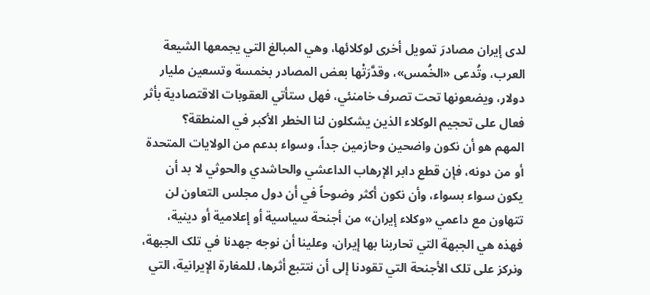لدی إيران مصادرَ تمويل أخری لوکلائها، وهي المبالغ التي يجمعها الشيعة العرب، وتُدعی «الخُمس»، وقدَّرَتْها بعض المصادر بخمسة وتسعين مليار دولار، ويضعونها تحت تصرف خامنئي، فهل ستأتي العقوبات الاقتصادية بأثر فعال علی تحجيم الوکلاء الذين يشکلون لنا الخطر الأکبر في المنطقة؟
المهم هو أن نکون واضحين وحازمين جداً، وسواء بدعم من الولايات المتحدة أو من دونه، فإن قطع دابر الإرهاب الداعشي والحاشدي والحوثي لا بد أن يکون سواء بسواء، وأن نکون أکثر وضوحاً في أن دول مجلس التعاون لن تتهاون مع داعمي «وکلاء إيران» من أجنحة سياسية أو إعلامية أو دينية، فهذه هي الجبهة التي تحاربنا بها إيران، وعلينا أن نوجه جهدنا في تلک الجبهة، ونرکز علی تلک الأجنحة التي تقودنا إلی أن نتتبع أثرها، للمغارة الإيرانية، التي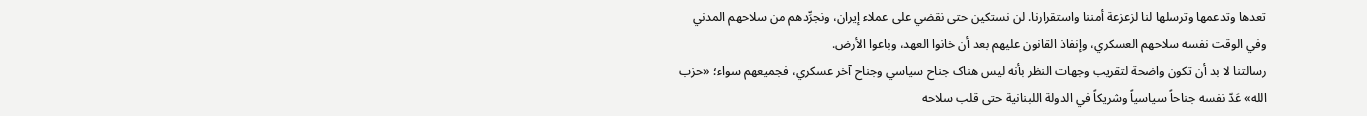تعدها وتدعمها وترسلها لنا لزعزعة أمننا واستقرارنا. لن نستکين حتی نقضي علی عملاء إيران، ونجرِّدهم من سلاحهم المدني وفي الوقت نفسه سلاحهم العسکري، وإنفاذ القانون عليهم بعد أن خانوا العهد، وباعوا الأرض.
رسالتنا لا بد أن تکون واضحة لتقريب وجهات النظر بأنه ليس هناک جناح سياسي وجناح آخر عسکري، فجميعهم سواء؛ «حزب الله» عَدّ نفسه جناحاً سياسياً وشريکاً في الدولة اللبنانية حتی قلب سلاحه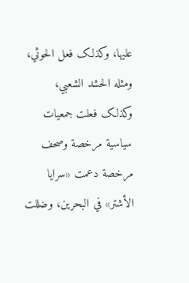عليها، وکذلک فعل الحوثي، ومثله الحشد الشعبي، وکذلک فعلت جمعيات سياسية مرخصة وصحف مرخصة دعمت «سرايا الأشتر» في البحرين، وضللت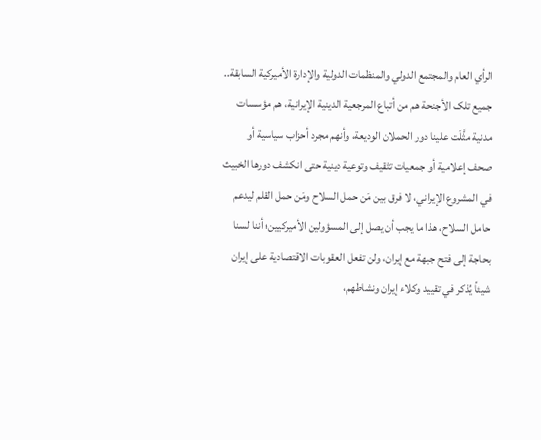الرأي العام والمجتمع الدولي والمنظمات الدولية والإدارة الأميرکية السابقة.. جميع تلک الأجنحة هم من أتباع المرجعية الدينية الإيرانية، هم مؤسسات مدنية مثَّلَت علينا دور الحملان الوديعة، وأنهم مجرد أحزاب سياسية أو صحف إعلامية أو جمعيات تثقيف وتوعية دينية حتی انکشف دورها الخبيث في المشروع الإيراني، لا فرق بين مَن حمل السلاح ومَن حمل القلم ليدعم حامل السلاح، هذا ما يجب أن يصل إلی المسؤولين الأميرکيين؛ أننا لسنا بحاجة إلی فتح جبهة مع إيران، ولن تفعل العقوبات الاقتصادية علی إيران شيئاً يُذکر في تقييد وکلاء إيران ونشاطهم،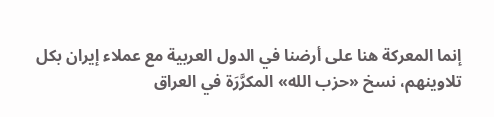إنما المعرکة هنا علی أرضنا في الدول العربية مع عملاء إيران بکل تلاوينهم، نسخ «حزب الله» المکرَّرَة في العراق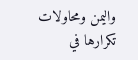واليمن ومحاولات تکرارها في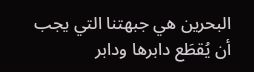البحرين هي جبهتنا التي يجب أن يُقطَع دابرها ودابر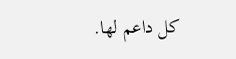کل داعم لها.